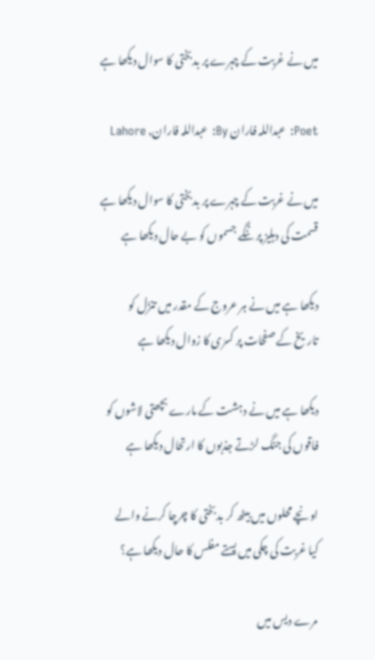میں نے غربت کے چہرے پر بدبختی کا سوال دیکھا ہے

Poet: عبداللہ فاران By: عبداللہ فاران, Lahore

میں نے غربت کے چہرے پر بدبختی کا سوال دیکھا ہے
قسمت کی دہلیز پر ننگے جسموں کو بے حال دیکھا ہے

دیکھا ہے میں نے ہر عروج کے مقدر میں تنزّل کو
تاریخ کے صفحات پر کسرٰی کا زوال دیکھا ہے

دیکھا ہے میں نے دہشت کے مارے بچھتی لاشوں کو
فاقوں کی جنگ لڑتے جذبوں کا ارتحال دیکھا ہے

اونچے محلوں میں بیٹھ کر بدبختی کا چرچا کرنے والے
کیا غربت کی چکی میں پستے مفلس کا حال دیکھا ہے؟

مرے دیس میں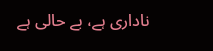ناداری ہے، بے حالی ہے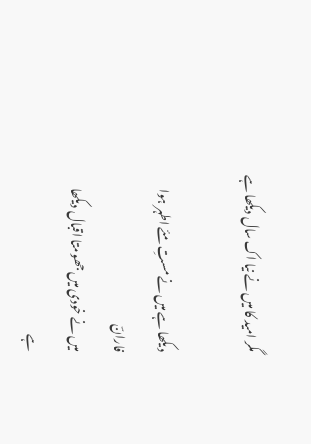مگر امید کا میں نے نیا اک سال دیکھا ہے

دیکھا ہے میں نے مستِ مئے اطہر ہوا فارانؔ
میں نے خودی میں جھومتا اقبال دیکھا ہے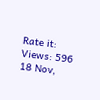Rate it:
Views: 596
18 Nov,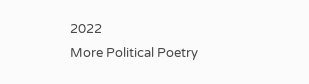2022
More Political Poetry